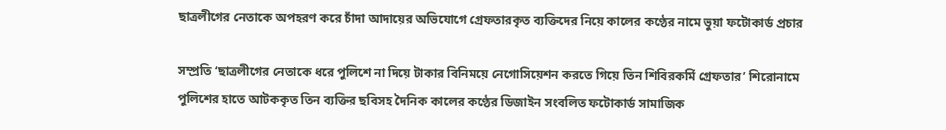ছাত্রলীগের নেতাকে অপহরণ করে চাঁদা আদায়ের অভিযোগে গ্রেফতারকৃত ব্যক্তিদের নিয়ে কালের কণ্ঠের নামে ভুয়া ফটোকার্ড প্রচার

সম্প্রতি ‘ছাত্রলীগের নেতাকে ধরে পুলিশে না দিয়ে টাকার বিনিময়ে নেগোসিয়েশন করতে গিয়ে তিন শিবিরকর্মি গ্রেফতার’ শিরোনামে পুলিশের হাতে আটককৃত তিন ব্যক্তির ছবিসহ দৈনিক কালের কণ্ঠের ডিজাইন সংবলিত ফটোকার্ড সামাজিক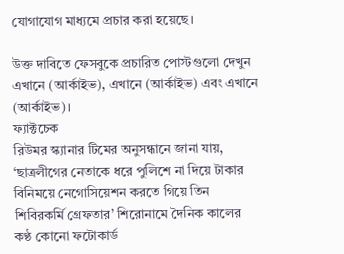যোগাযোগ মাধ্যমে প্রচার করা হয়েছে।

উক্ত দাবিতে ফেসবুকে প্রচারিত পোস্টগুলো দেখুন এখানে (আর্কাইভ), এখানে (আর্কাইভ) এবং এখানে (আর্কাইভ)।
ফ্যাক্টচেক
রিউমর স্ক্যানার টিমের অনুসন্ধানে জানা যায়, ‘ছাত্রলীগের নেতাকে ধরে পুলিশে না দিয়ে টাকার বিনিময়ে নেগোসিয়েশন করতে গিয়ে তিন শিবিরকর্মি গ্রেফতার’ শিরোনামে দৈনিক কালের কণ্ঠ কোনো ফটোকার্ড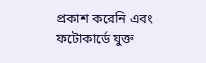প্রকাশ করেনি এবং ফটোকার্ডে যুক্ত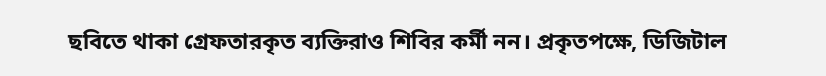ছবিতে থাকা গ্রেফতারকৃত ব্যক্তিরাও শিবির কর্মী নন। প্রকৃতপক্ষে, ডিজিটাল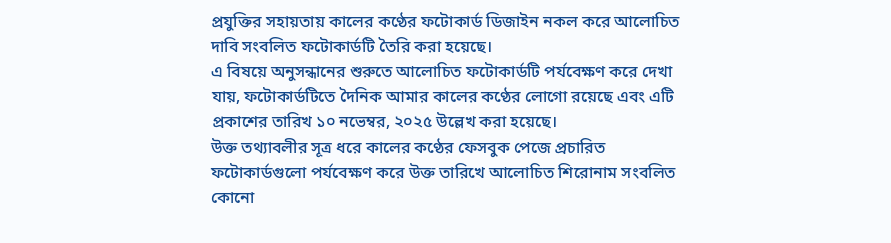প্রযুক্তির সহায়তায় কালের কণ্ঠের ফটোকার্ড ডিজাইন নকল করে আলোচিত দাবি সংবলিত ফটোকার্ডটি তৈরি করা হয়েছে।
এ বিষয়ে অনুসন্ধানের শুরুতে আলোচিত ফটোকার্ডটি পর্যবেক্ষণ করে দেখা যায়, ফটোকার্ডটিতে দৈনিক আমার কালের কণ্ঠের লোগো রয়েছে এবং এটি প্রকাশের তারিখ ১০ নভেম্বর, ২০২৫ উল্লেখ করা হয়েছে।
উক্ত তথ্যাবলীর সূত্র ধরে কালের কণ্ঠের ফেসবুক পেজে প্রচারিত ফটোকার্ডগুলো পর্যবেক্ষণ করে উক্ত তারিখে আলোচিত শিরোনাম সংবলিত কোনো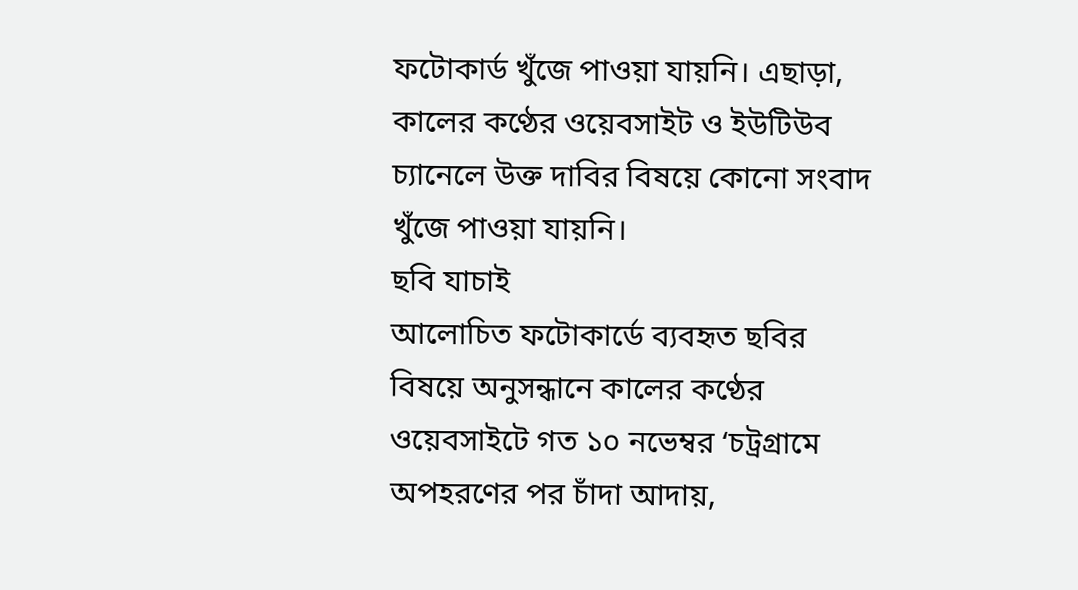ফটোকার্ড খুঁজে পাওয়া যায়নি। এছাড়া, কালের কণ্ঠের ওয়েবসাইট ও ইউটিউব চ্যানেলে উক্ত দাবির বিষয়ে কোনো সংবাদ খুঁজে পাওয়া যায়নি।
ছবি যাচাই
আলোচিত ফটোকার্ডে ব্যবহৃত ছবির বিষয়ে অনুসন্ধানে কালের কণ্ঠের ওয়েবসাইটে গত ১০ নভেম্বর ‘চট্রগ্রামে অপহরণের পর চাঁদা আদায়,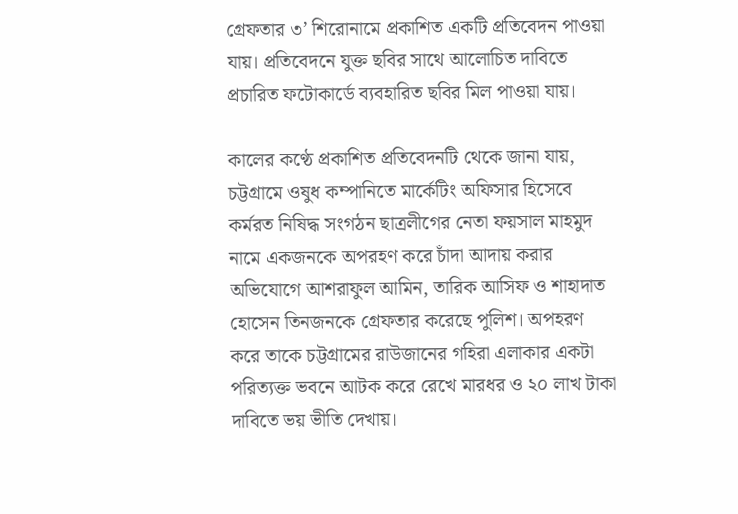গ্রেফতার ৩’ শিরোনামে প্রকাশিত একটি প্রতিবেদন পাওয়া যায়। প্রতিবেদনে যুক্ত ছবির সাথে আলোচিত দাবিতে প্রচারিত ফটোকার্ডে ব্যবহারিত ছবির মিল পাওয়া যায়।

কালের কণ্ঠে প্রকাশিত প্রতিবেদনটি থেকে জানা যায়, চট্টগ্রামে ওষুধ কম্পানিতে মার্কেটিং অফিসার হিসেবে কর্মরত নিষিদ্ধ সংগঠন ছাত্রলীগের নেতা ফয়সাল মাহমুদ নামে একজনকে অপরহণ করে চাঁদা আদায় করার অভিযোগে আশরাফুল আমিন, তারিক আসিফ ও শাহাদাত হোসেন তিনজনকে গ্রেফতার করেছে পুলিশ। অপহরণ করে তাকে চট্টগ্রামের রাউজানের গহিরা এলাকার একটা পরিত্যক্ত ভবনে আটক করে রেখে মারধর ও ২০ লাখ টাকা দাবিতে ভয় ভীতি দেখায়।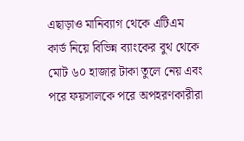এছাড়াও মানিব্যাগ থেকে এটিএম কার্ড নিয়ে বিভিন্ন ব্যাংকের বুথ থেকে মোট ৬০ হাজার টাকা তুলে নেয় এবং পরে ফয়সালকে পরে অপহরণকারীরা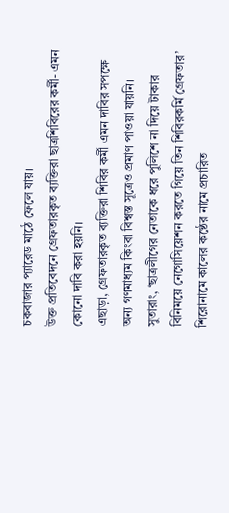চকবাজার প্যারেড মাঠে ফেলে যায়।
উক্ত প্রতিবেদনে গ্রেফতারকৃত ব্যক্তিরা ছাত্রশিবিরের কর্মী- এমন কোনো দাবি করা হয়নি।
এছাড়া, গ্রেফতারকৃত ব্যক্তিরা শিবির কর্মী এমন দাবির সপক্ষে অন্য গণমাধ্যম কিংবা বিশ্বস্ত সূত্রেও প্রমাণ পাওয়া যায়নি।
সুতারাং, ‘ছাত্রলীগের নেতাকে ধরে পুলিশে না দিয়ে টাকার বিনিময়ে নেগোসিয়েশন করতে গিয়ে তিন শিবিরকর্মি গ্রেফতার’ শিরোনামে কালের কণ্ঠের নামে প্রচারিত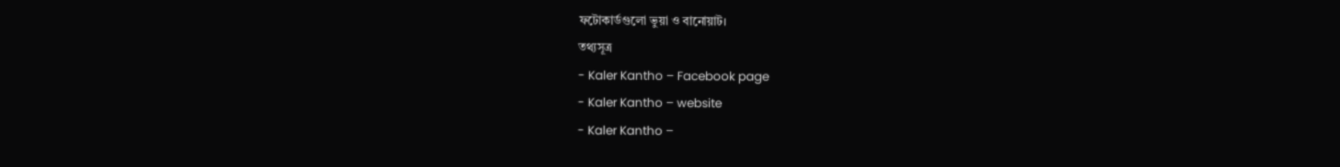ফটোকার্ডগুলো ভুয়া ও বানোয়াট।
তথ্যসূত্র
- Kaler Kantho – Facebook page
- Kaler Kantho – website
- Kaler Kantho –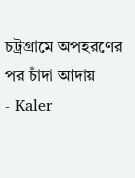চট্রগ্রামে অপহরণের পর চাঁদা আদায়
- Kaler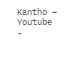Kantho – Youtube
-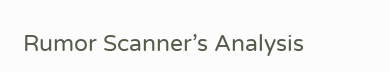Rumor Scanner’s Analysis